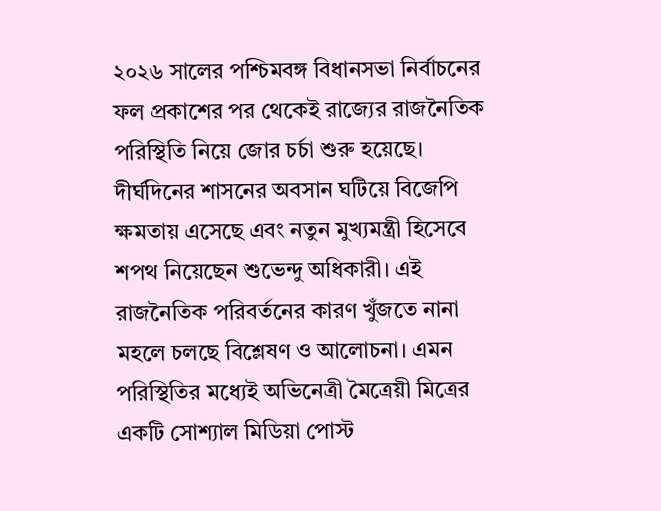২০২৬ সালের পশ্চিমবঙ্গ বিধানসভা নির্বাচনের ফল প্রকাশের পর থেকেই রাজ্যের রাজনৈতিক পরিস্থিতি নিয়ে জোর চর্চা শুরু হয়েছে। দীর্ঘদিনের শাসনের অবসান ঘটিয়ে বিজেপি ক্ষমতায় এসেছে এবং নতুন মুখ্যমন্ত্রী হিসেবে শপথ নিয়েছেন শুভেন্দু অধিকারী। এই রাজনৈতিক পরিবর্তনের কারণ খুঁজতে নানা মহলে চলছে বিশ্লেষণ ও আলোচনা। এমন পরিস্থিতির মধ্যেই অভিনেত্রী মৈত্রেয়ী মিত্রের একটি সোশ্যাল মিডিয়া পোস্ট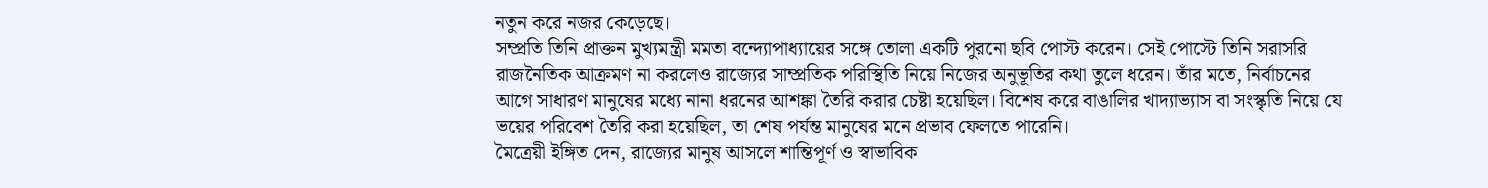নতুন করে নজর কেড়েছে।
সম্প্রতি তিনি প্রাক্তন মুখ্যমন্ত্রী মমতা বন্দ্যোপাধ্যায়ের সঙ্গে তোলা একটি পুরনো ছবি পোস্ট করেন। সেই পোস্টে তিনি সরাসরি রাজনৈতিক আক্রমণ না করলেও রাজ্যের সাম্প্রতিক পরিস্থিতি নিয়ে নিজের অনুভূতির কথা তুলে ধরেন। তাঁর মতে, নির্বাচনের আগে সাধারণ মানুষের মধ্যে নানা ধরনের আশঙ্কা তৈরি করার চেষ্টা হয়েছিল। বিশেষ করে বাঙালির খাদ্যাভ্যাস বা সংস্কৃতি নিয়ে যে ভয়ের পরিবেশ তৈরি করা হয়েছিল, তা শেষ পর্যন্ত মানুষের মনে প্রভাব ফেলতে পারেনি।
মৈত্রেয়ী ইঙ্গিত দেন, রাজ্যের মানুষ আসলে শান্তিপূর্ণ ও স্বাভাবিক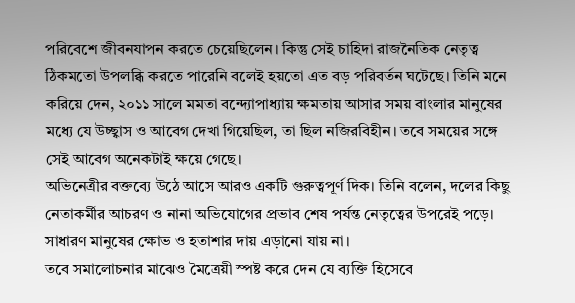পরিবেশে জীবনযাপন করতে চেয়েছিলেন। কিন্তু সেই চাহিদা রাজনৈতিক নেতৃত্ব ঠিকমতো উপলব্ধি করতে পারেনি বলেই হয়তো এত বড় পরিবর্তন ঘটেছে। তিনি মনে করিয়ে দেন, ২০১১ সালে মমতা বন্দ্যোপাধ্যায় ক্ষমতায় আসার সময় বাংলার মানুষের মধ্যে যে উচ্ছ্বাস ও আবেগ দেখা গিয়েছিল, তা ছিল নজিরবিহীন। তবে সময়ের সঙ্গে সেই আবেগ অনেকটাই ক্ষয়ে গেছে।
অভিনেত্রীর বক্তব্যে উঠে আসে আরও একটি গুরুত্বপূর্ণ দিক। তিনি বলেন, দলের কিছু নেতাকর্মীর আচরণ ও নানা অভিযোগের প্রভাব শেষ পর্যন্ত নেতৃত্বের উপরেই পড়ে। সাধারণ মানুষের ক্ষোভ ও হতাশার দায় এড়ানো যায় না।
তবে সমালোচনার মাঝেও মৈত্রেয়ী স্পষ্ট করে দেন যে ব্যক্তি হিসেবে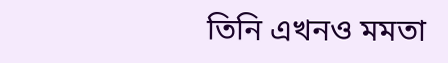তিনি এখনও মমতা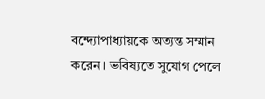বন্দ্যোপাধ্যায়কে অত্যন্ত সম্মান করেন। ভবিষ্যতে সুযোগ পেলে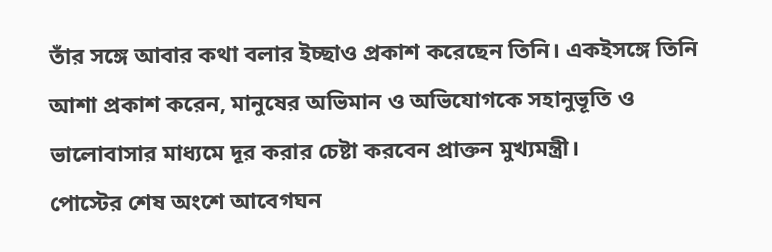তাঁর সঙ্গে আবার কথা বলার ইচ্ছাও প্রকাশ করেছেন তিনি। একইসঙ্গে তিনি আশা প্রকাশ করেন, মানুষের অভিমান ও অভিযোগকে সহানুভূতি ও ভালোবাসার মাধ্যমে দূর করার চেষ্টা করবেন প্রাক্তন মুখ্যমন্ত্রী।
পোস্টের শেষ অংশে আবেগঘন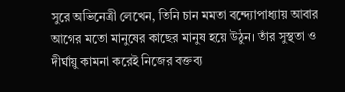সুরে অভিনেত্রী লেখেন, তিনি চান মমতা বন্দ্যোপাধ্যায় আবার আগের মতো মানুষের কাছের মানুষ হয়ে উঠুন। তাঁর সুস্থতা ও দীর্ঘায়ু কামনা করেই নিজের বক্তব্য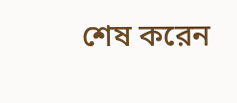শেষ করেন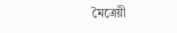মৈত্রেয়ী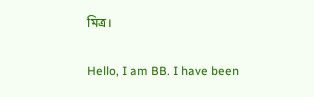মিত্র।

Hello, I am BB. I have been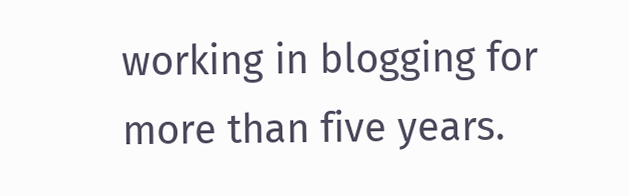working in blogging for more than five years.